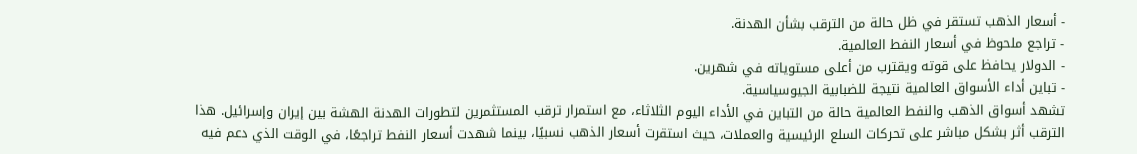- أسعار الذهب تستقر في ظل حالة من الترقب بشأن الهدنة.
- تراجع ملحوظ في أسعار النفط العالمية.
- الدولار يحافظ على قوته ويقترب من أعلى مستوياته في شهرين.
- تباين أداء الأسواق العالمية نتيجة للضبابية الجيوسياسية.
تشهد أسواق الذهب والنفط العالمية حالة من التباين في الأداء اليوم الثلاثاء، مع استمرار ترقب المستثمرين لتطورات الهدنة الهشة بين إيران وإسرائيل. هذا الترقب أثر بشكل مباشر على تحركات السلع الرئيسية والعملات، حيث استقرت أسعار الذهب نسبيًا، بينما شهدت أسعار النفط تراجعًا، في الوقت الذي دعم فيه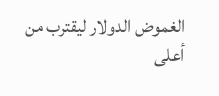الغموض الدولار ليقترب من أعلى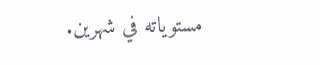مستوياته في شهرين.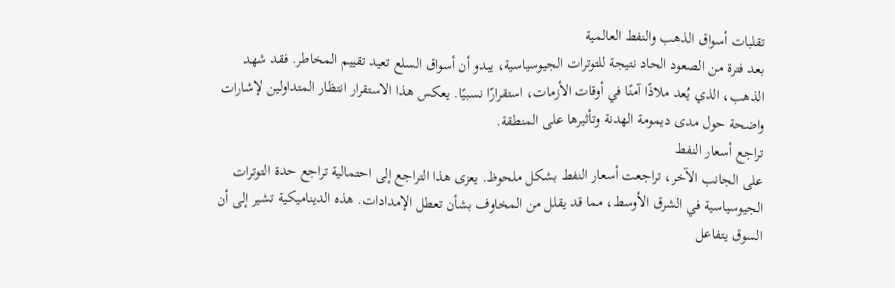تقلبات أسواق الذهب والنفط العالمية
بعد فترة من الصعود الحاد نتيجة للتوترات الجيوسياسية، يبدو أن أسواق السلع تعيد تقييم المخاطر. فقد شهد الذهب، الذي يُعد ملاذًا آمنًا في أوقات الأزمات، استقرارًا نسبيًا. يعكس هذا الاستقرار انتظار المتداولين لإشارات واضحة حول مدى ديمومة الهدنة وتأثيرها على المنطقة.
تراجع أسعار النفط
على الجانب الآخر، تراجعت أسعار النفط بشكل ملحوظ. يعزى هذا التراجع إلى احتمالية تراجع حدة التوترات الجيوسياسية في الشرق الأوسط، مما قد يقلل من المخاوف بشأن تعطل الإمدادات. هذه الديناميكية تشير إلى أن السوق يتفاعل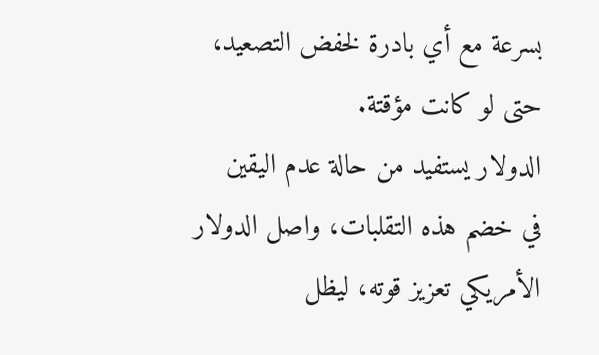بسرعة مع أي بادرة لخفض التصعيد، حتى لو كانت مؤقتة.
الدولار يستفيد من حالة عدم اليقين
في خضم هذه التقلبات، واصل الدولار الأمريكي تعزيز قوته، ليظل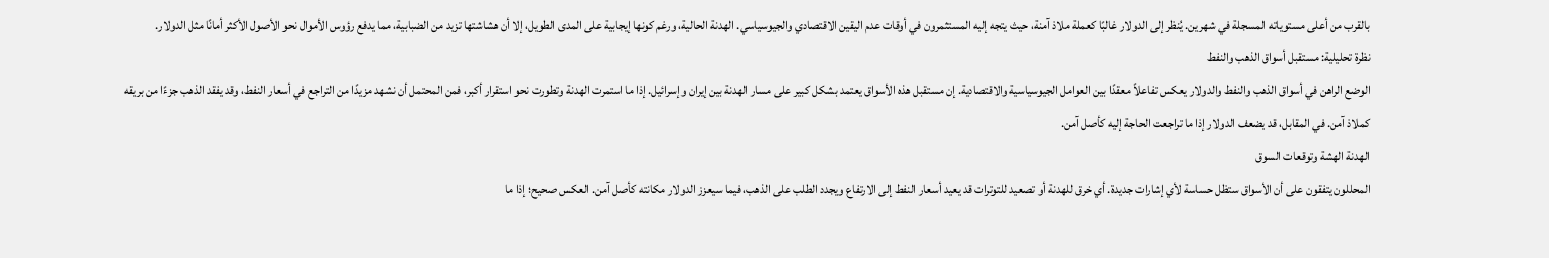بالقرب من أعلى مستوياته المسجلة في شهرين. يُنظر إلى الدولار غالبًا كعملة ملاذ آمنة، حيث يتجه إليه المستثمرون في أوقات عدم اليقين الاقتصادي والجيوسياسي. الهدنة الحالية، ورغم كونها إيجابية على المدى الطويل، إلا أن هشاشتها تزيد من الضبابية، مما يدفع رؤوس الأموال نحو الأصول الأكثر أمانًا مثل الدولار.
نظرة تحليلية: مستقبل أسواق الذهب والنفط
الوضع الراهن في أسواق الذهب والنفط والدولار يعكس تفاعلاً معقدًا بين العوامل الجيوسياسية والاقتصادية. إن مستقبل هذه الأسواق يعتمد بشكل كبير على مسار الهدنة بين إيران وإسرائيل. إذا ما استمرت الهدنة وتطورت نحو استقرار أكبر، فمن المحتمل أن نشهد مزيدًا من التراجع في أسعار النفط، وقد يفقد الذهب جزءًا من بريقه كملاذ آمن. في المقابل، قد يضعف الدولار إذا ما تراجعت الحاجة إليه كأصل آمن.
الهدنة الهشة وتوقعات السوق
المحللون يتفقون على أن الأسواق ستظل حساسة لأي إشارات جديدة. أي خرق للهدنة أو تصعيد للتوترات قد يعيد أسعار النفط إلى الارتفاع ويجدد الطلب على الذهب، فيما سيعزز الدولار مكانته كأصل آمن. العكس صحيح؛ إذا ما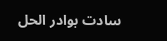سادت بوادر الحل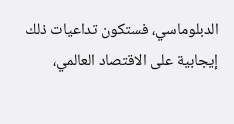الدبلوماسي، فستكون تداعيات ذلك إيجابية على الاقتصاد العالمي،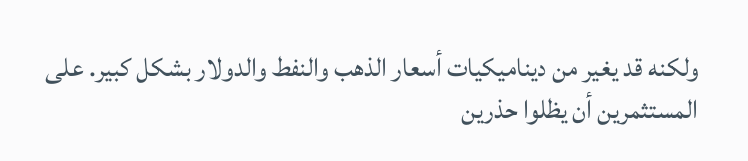ولكنه قد يغير من ديناميكيات أسعار الذهب والنفط والدولار بشكل كبير. على المستثمرين أن يظلوا حذرين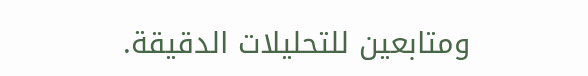ومتابعين للتحليلات الدقيقة.